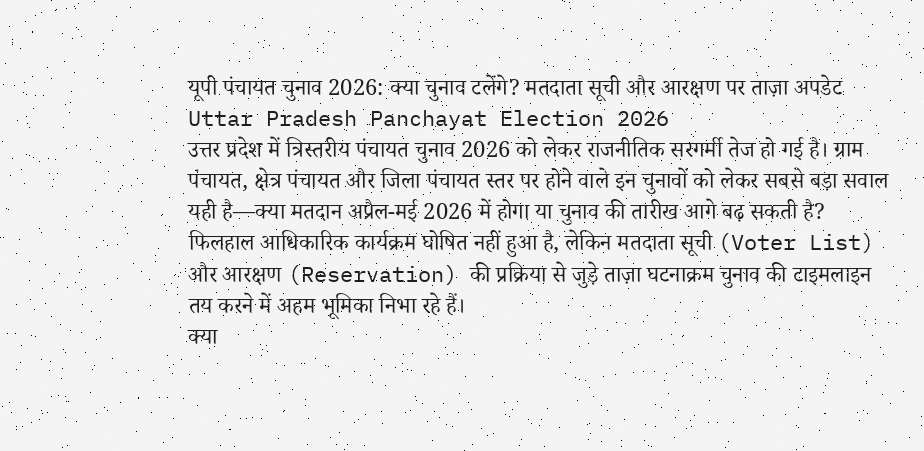यूपी पंचायत चुनाव 2026: क्या चुनाव टलेंगे? मतदाता सूची और आरक्षण पर ताज़ा अपडेट
Uttar Pradesh Panchayat Election 2026
उत्तर प्रदेश में त्रिस्तरीय पंचायत चुनाव 2026 को लेकर राजनीतिक सरगर्मी तेज हो गई है। ग्राम पंचायत, क्षेत्र पंचायत और जिला पंचायत स्तर पर होने वाले इन चुनावों को लेकर सबसे बड़ा सवाल यही है—क्या मतदान अप्रैल-मई 2026 में होगा या चुनाव की तारीख आगे बढ़ सकती है? फिलहाल आधिकारिक कार्यक्रम घोषित नहीं हुआ है, लेकिन मतदाता सूची (Voter List) और आरक्षण (Reservation) की प्रक्रिया से जुड़े ताज़ा घटनाक्रम चुनाव की टाइमलाइन तय करने में अहम भूमिका निभा रहे हैं।
क्या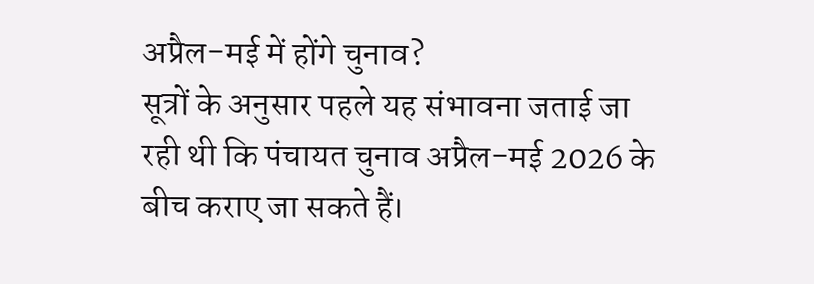अप्रैल-मई में होंगे चुनाव?
सूत्रों के अनुसार पहले यह संभावना जताई जा रही थी कि पंचायत चुनाव अप्रैल-मई 2026 के बीच कराए जा सकते हैं।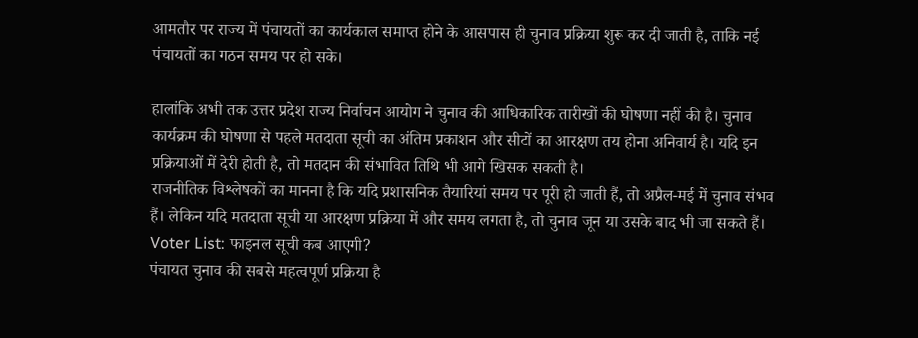आमतौर पर राज्य में पंचायतों का कार्यकाल समाप्त होने के आसपास ही चुनाव प्रक्रिया शुरू कर दी जाती है, ताकि नई पंचायतों का गठन समय पर हो सके।

हालांकि अभी तक उत्तर प्रदेश राज्य निर्वाचन आयोग ने चुनाव की आधिकारिक तारीखों की घोषणा नहीं की है। चुनाव कार्यक्रम की घोषणा से पहले मतदाता सूची का अंतिम प्रकाशन और सीटों का आरक्षण तय होना अनिवार्य है। यदि इन प्रक्रियाओं में देरी होती है, तो मतदान की संभावित तिथि भी आगे खिसक सकती है।
राजनीतिक विश्लेषकों का मानना है कि यदि प्रशासनिक तैयारियां समय पर पूरी हो जाती हैं, तो अप्रैल-मई में चुनाव संभव हैं। लेकिन यदि मतदाता सूची या आरक्षण प्रक्रिया में और समय लगता है, तो चुनाव जून या उसके बाद भी जा सकते हैं।
Voter List: फाइनल सूची कब आएगी?
पंचायत चुनाव की सबसे महत्वपूर्ण प्रक्रिया है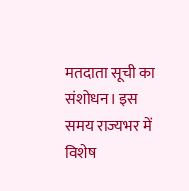मतदाता सूची का संशोधन। इस समय राज्यभर में विशेष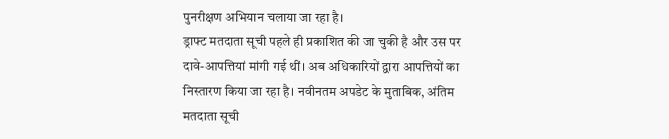पुनरीक्षण अभियान चलाया जा रहा है।
ड्राफ्ट मतदाता सूची पहले ही प्रकाशित की जा चुकी है और उस पर दावे-आपत्तियां मांगी गई थीं। अब अधिकारियों द्वारा आपत्तियों का निस्तारण किया जा रहा है। नवीनतम अपडेट के मुताबिक, अंतिम मतदाता सूची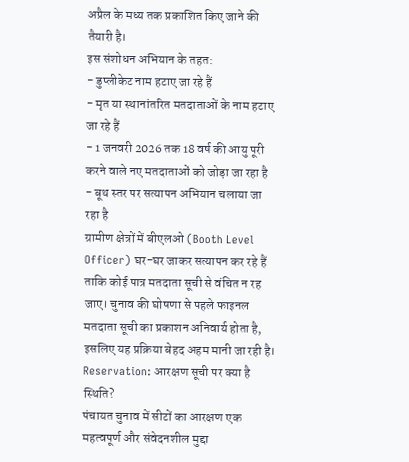अप्रैल के मध्य तक प्रकाशित किए जाने की तैयारी है।
इस संशोधन अभियान के तहत:
- डुप्लीकेट नाम हटाए जा रहे हैं
- मृत या स्थानांतरित मतदाताओं के नाम हटाए जा रहे हैं
- 1 जनवरी 2026 तक 18 वर्ष की आयु पूरी करने वाले नए मतदाताओं को जोड़ा जा रहा है
- बूथ स्तर पर सत्यापन अभियान चलाया जा रहा है
ग्रामीण क्षेत्रों में बीएलओ (Booth Level Officer) घर-घर जाकर सत्यापन कर रहे हैं ताकि कोई पात्र मतदाता सूची से वंचित न रह जाए। चुनाव की घोषणा से पहले फाइनल मतदाता सूची का प्रकाशन अनिवार्य होता है, इसलिए यह प्रक्रिया बेहद अहम मानी जा रही है।
Reservation: आरक्षण सूची पर क्या है स्थिति?
पंचायत चुनाव में सीटों का आरक्षण एक महत्वपूर्ण और संवेदनशील मुद्दा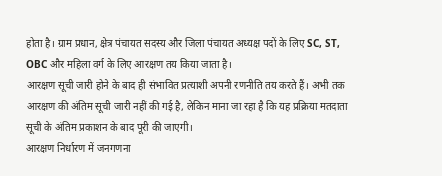होता है। ग्राम प्रधान, क्षेत्र पंचायत सदस्य और जिला पंचायत अध्यक्ष पदों के लिए SC, ST, OBC और महिला वर्ग के लिए आरक्षण तय किया जाता है।
आरक्षण सूची जारी होने के बाद ही संभावित प्रत्याशी अपनी रणनीति तय करते हैं। अभी तक आरक्षण की अंतिम सूची जारी नहीं की गई है, लेकिन माना जा रहा है कि यह प्रक्रिया मतदाता सूची के अंतिम प्रकाशन के बाद पूरी की जाएगी।
आरक्षण निर्धारण में जनगणना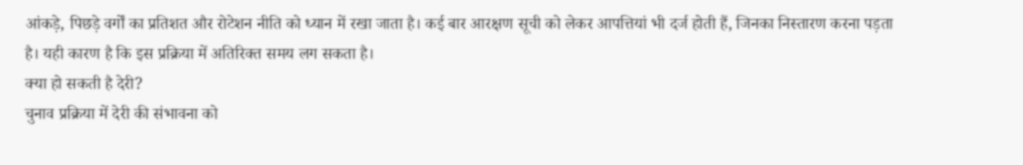आंकड़े, पिछड़े वर्गों का प्रतिशत और रोटेशन नीति को ध्यान में रखा जाता है। कई बार आरक्षण सूची को लेकर आपत्तियां भी दर्ज होती हैं, जिनका निस्तारण करना पड़ता है। यही कारण है कि इस प्रक्रिया में अतिरिक्त समय लग सकता है।
क्या हो सकती है देरी?
चुनाव प्रक्रिया में देरी की संभावना को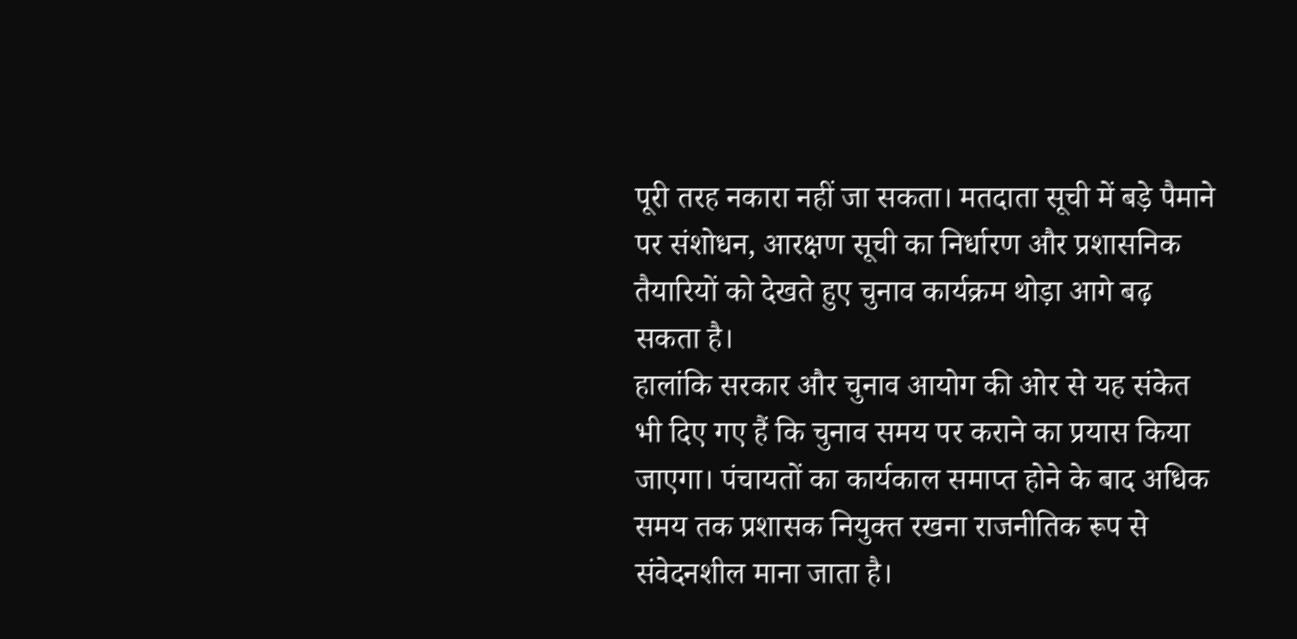पूरी तरह नकारा नहीं जा सकता। मतदाता सूची में बड़े पैमाने पर संशोधन, आरक्षण सूची का निर्धारण और प्रशासनिक तैयारियों को देखते हुए चुनाव कार्यक्रम थोड़ा आगे बढ़ सकता है।
हालांकि सरकार और चुनाव आयोग की ओर से यह संकेत भी दिए गए हैं कि चुनाव समय पर कराने का प्रयास किया जाएगा। पंचायतों का कार्यकाल समाप्त होने के बाद अधिक समय तक प्रशासक नियुक्त रखना राजनीतिक रूप से संवेदनशील माना जाता है।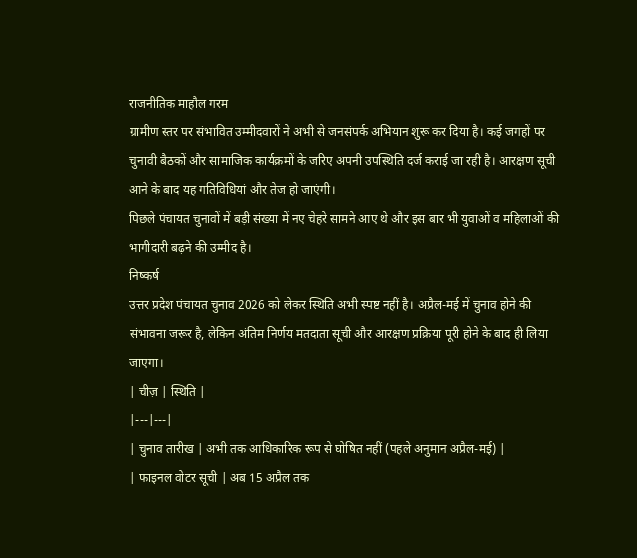राजनीतिक माहौल गरम
ग्रामीण स्तर पर संभावित उम्मीदवारों ने अभी से जनसंपर्क अभियान शुरू कर दिया है। कई जगहों पर चुनावी बैठकों और सामाजिक कार्यक्रमों के जरिए अपनी उपस्थिति दर्ज कराई जा रही है। आरक्षण सूची आने के बाद यह गतिविधियां और तेज हो जाएंगी।
पिछले पंचायत चुनावों में बड़ी संख्या में नए चेहरे सामने आए थे और इस बार भी युवाओं व महिलाओं की भागीदारी बढ़ने की उम्मीद है।
निष्कर्ष
उत्तर प्रदेश पंचायत चुनाव 2026 को लेकर स्थिति अभी स्पष्ट नहीं है। अप्रैल-मई में चुनाव होने की संभावना जरूर है, लेकिन अंतिम निर्णय मतदाता सूची और आरक्षण प्रक्रिया पूरी होने के बाद ही लिया जाएगा।
| चीज़ | स्थिति |
|---|---|
| चुनाव तारीख | अभी तक आधिकारिक रूप से घोषित नहीं (पहले अनुमान अप्रैल-मई) |
| फाइनल वोटर सूची | अब 15 अप्रैल तक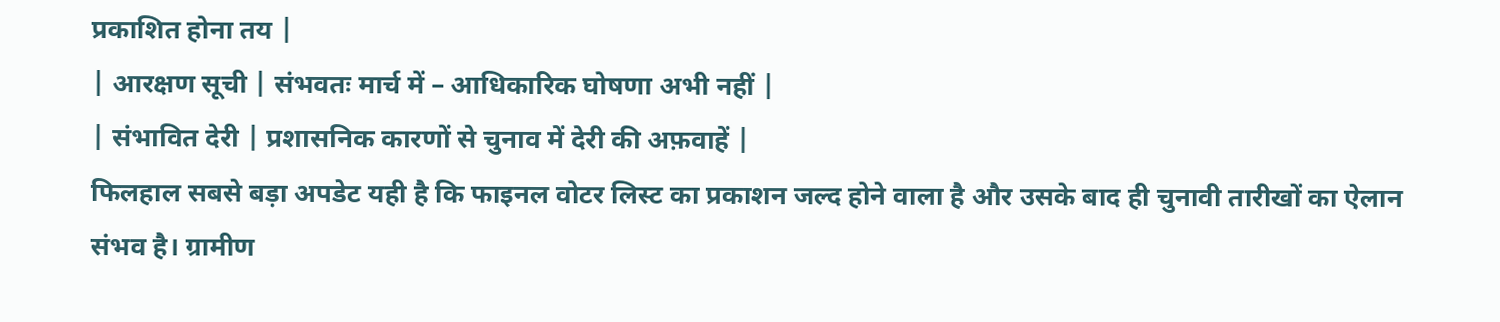प्रकाशित होना तय |
| आरक्षण सूची | संभवतः मार्च में – आधिकारिक घोषणा अभी नहीं |
| संभावित देरी | प्रशासनिक कारणों से चुनाव में देरी की अफ़वाहें |
फिलहाल सबसे बड़ा अपडेट यही है कि फाइनल वोटर लिस्ट का प्रकाशन जल्द होने वाला है और उसके बाद ही चुनावी तारीखों का ऐलान संभव है। ग्रामीण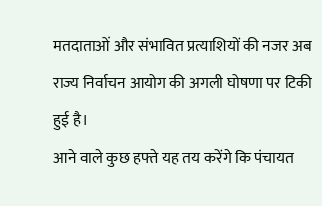मतदाताओं और संभावित प्रत्याशियों की नजर अब राज्य निर्वाचन आयोग की अगली घोषणा पर टिकी हुई है।
आने वाले कुछ हफ्ते यह तय करेंगे कि पंचायत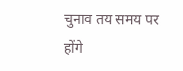चुनाव तय समय पर होंगे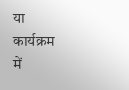या कार्यक्रम में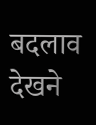बदलाव देखने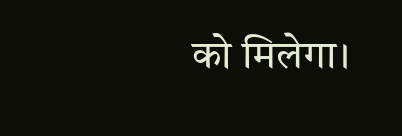को मिलेगा।